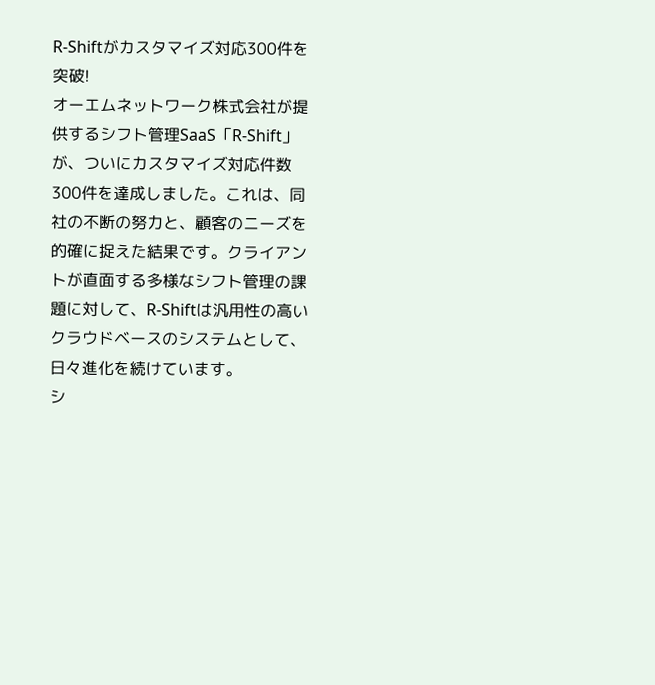R-Shiftがカスタマイズ対応300件を突破!
オーエムネットワーク株式会社が提供するシフト管理SaaS「R-Shift」が、ついにカスタマイズ対応件数300件を達成しました。これは、同社の不断の努力と、顧客のニーズを的確に捉えた結果です。クライアントが直面する多様なシフト管理の課題に対して、R-Shiftは汎用性の高いクラウドベースのシステムとして、日々進化を続けています。
シ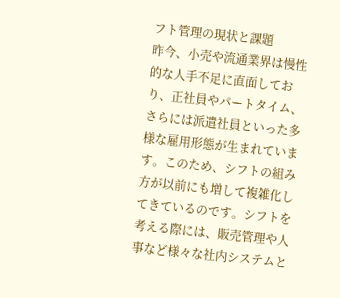フト管理の現状と課題
昨今、小売や流通業界は慢性的な人手不足に直面しており、正社員やパートタイム、さらには派遣社員といった多様な雇用形態が生まれています。このため、シフトの組み方が以前にも増して複雑化してきているのです。シフトを考える際には、販売管理や人事など様々な社内システムと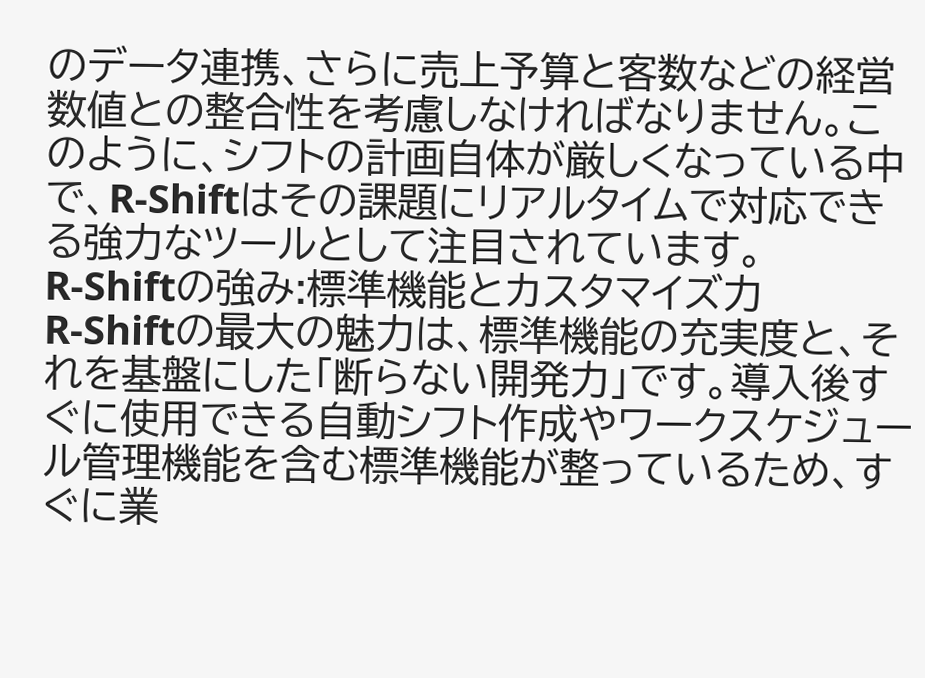のデータ連携、さらに売上予算と客数などの経営数値との整合性を考慮しなければなりません。このように、シフトの計画自体が厳しくなっている中で、R-Shiftはその課題にリアルタイムで対応できる強力なツールとして注目されています。
R-Shiftの強み:標準機能とカスタマイズ力
R-Shiftの最大の魅力は、標準機能の充実度と、それを基盤にした「断らない開発力」です。導入後すぐに使用できる自動シフト作成やワークスケジュール管理機能を含む標準機能が整っているため、すぐに業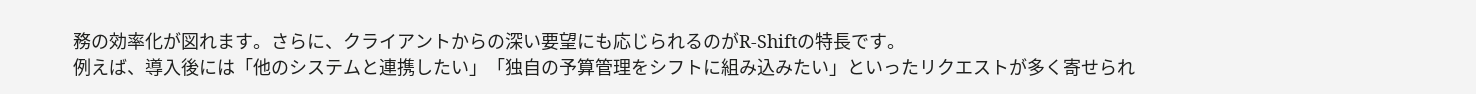務の効率化が図れます。さらに、クライアントからの深い要望にも応じられるのがR-Shiftの特長です。
例えば、導入後には「他のシステムと連携したい」「独自の予算管理をシフトに組み込みたい」といったリクエストが多く寄せられ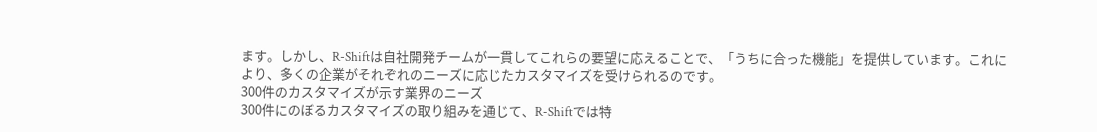ます。しかし、R-Shiftは自社開発チームが一貫してこれらの要望に応えることで、「うちに合った機能」を提供しています。これにより、多くの企業がそれぞれのニーズに応じたカスタマイズを受けられるのです。
300件のカスタマイズが示す業界のニーズ
300件にのぼるカスタマイズの取り組みを通じて、R-Shiftでは特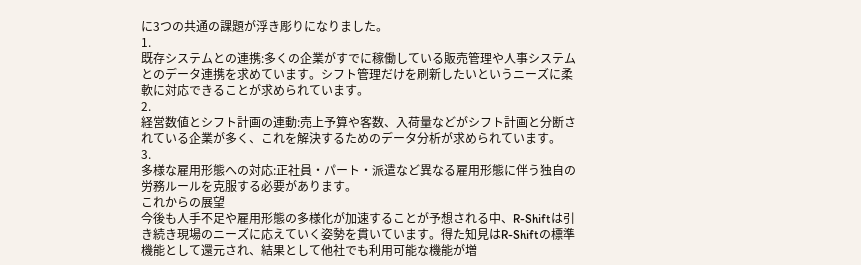に3つの共通の課題が浮き彫りになりました。
1.
既存システムとの連携:多くの企業がすでに稼働している販売管理や人事システムとのデータ連携を求めています。シフト管理だけを刷新したいというニーズに柔軟に対応できることが求められています。
2.
経営数値とシフト計画の連動:売上予算や客数、入荷量などがシフト計画と分断されている企業が多く、これを解決するためのデータ分析が求められています。
3.
多様な雇用形態への対応:正社員・パート・派遣など異なる雇用形態に伴う独自の労務ルールを克服する必要があります。
これからの展望
今後も人手不足や雇用形態の多様化が加速することが予想される中、R-Shiftは引き続き現場のニーズに応えていく姿勢を貫いています。得た知見はR-Shiftの標準機能として還元され、結果として他社でも利用可能な機能が増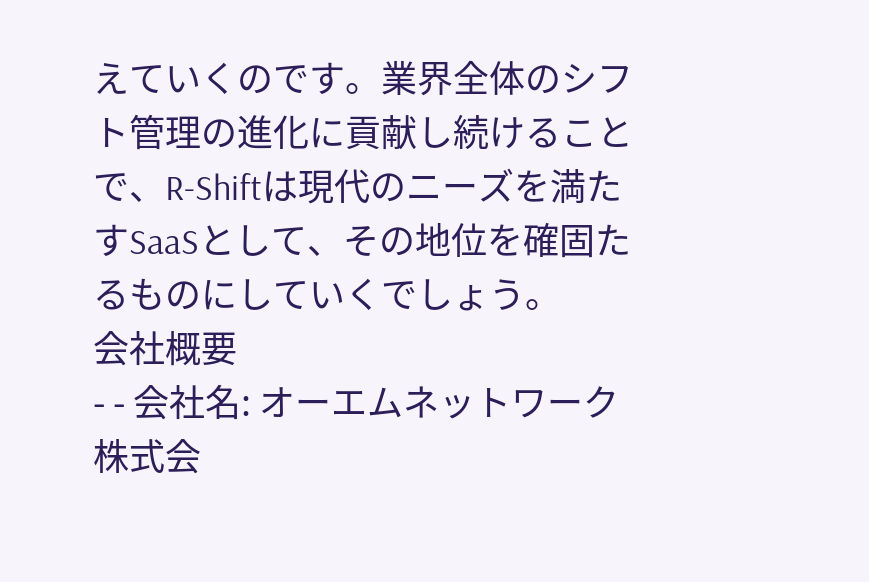えていくのです。業界全体のシフト管理の進化に貢献し続けることで、R-Shiftは現代のニーズを満たすSaaSとして、その地位を確固たるものにしていくでしょう。
会社概要
- - 会社名: オーエムネットワーク株式会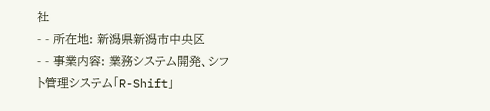社
- - 所在地: 新潟県新潟市中央区
- - 事業内容: 業務システム開発、シフト管理システム「R-Shift」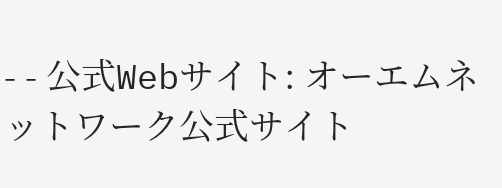- - 公式Webサイト: オーエムネットワーク公式サイト